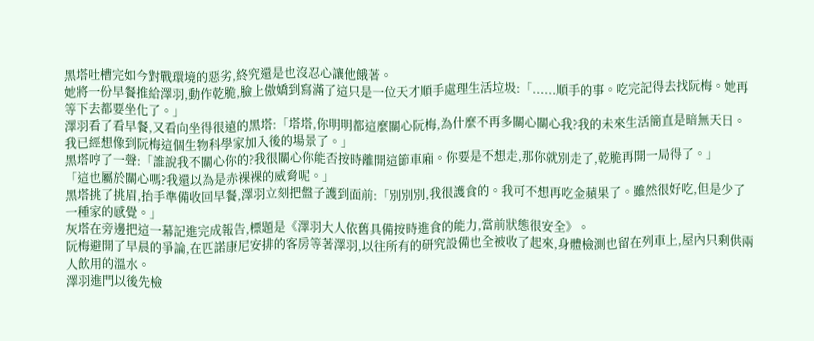黑塔吐槽完如今對戰環境的惡劣,終究還是也沒忍心讓他餓著。
她將一份早餐推給澤羽,動作乾脆,臉上傲嬌到寫滿了這只是一位天才順手處理生活垃圾:「......順手的事。吃完記得去找阮梅。她再等下去都要坐化了。」
澤羽看了看早餐,又看向坐得很遠的黑塔:「塔塔,你明明都這麼關心阮梅,為什麼不再多關心關心我?我的未來生活簡直是暗無天日。我已經想像到阮梅這個生物科學家加入後的場景了。」
黑塔哼了一聲:「誰說我不關心你的?我很關心你能否按時離開這節車廂。你要是不想走,那你就別走了,乾脆再開一局得了。」
「這也屬於關心嗎?我還以為是赤裸裸的威脅呢。」
黑塔挑了挑眉,抬手準備收回早餐,澤羽立刻把盤子護到面前:「別別別,我很護食的。我可不想再吃金蘋果了。雖然很好吃,但是少了一種家的感覺。」
灰塔在旁邊把這一幕記進完成報告,標題是《澤羽大人依舊具備按時進食的能力,當前狀態很安全》。
阮梅避開了早晨的爭論,在匹諾康尼安排的客房等著澤羽,以往所有的研究設備也全被收了起來,身體檢測也留在列車上,屋內只剩供兩人飲用的溫水。
澤羽進門以後先檢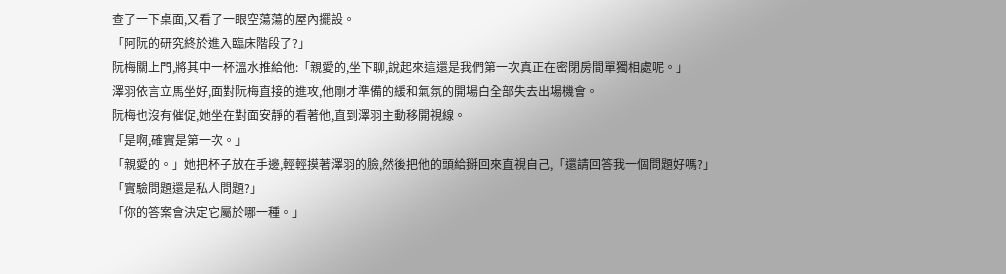查了一下桌面,又看了一眼空蕩蕩的屋內擺設。
「阿阮的研究終於進入臨床階段了?」
阮梅關上門,將其中一杯溫水推給他:「親愛的,坐下聊,說起來這還是我們第一次真正在密閉房間單獨相處呢。」
澤羽依言立馬坐好,面對阮梅直接的進攻,他剛才準備的緩和氣氛的開場白全部失去出場機會。
阮梅也沒有催促,她坐在對面安靜的看著他,直到澤羽主動移開視線。
「是啊,確實是第一次。」
「親愛的。」她把杯子放在手邊,輕輕摸著澤羽的臉,然後把他的頭給掰回來直視自己,「還請回答我一個問題好嗎?」
「實驗問題還是私人問題?」
「你的答案會決定它屬於哪一種。」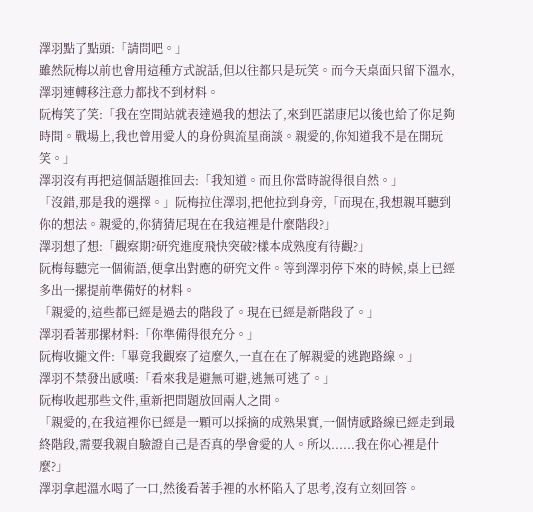澤羽點了點頭:「請問吧。」
雖然阮梅以前也會用這種方式說話,但以往都只是玩笑。而今天桌面只留下溫水,澤羽連轉移注意力都找不到材料。
阮梅笑了笑:「我在空間站就表達過我的想法了,來到匹諾康尼以後也給了你足夠時間。戰場上,我也曾用愛人的身份與流星商談。親愛的,你知道我不是在開玩笑。」
澤羽沒有再把這個話題推回去:「我知道。而且你當時說得很自然。」
「沒錯,那是我的選擇。」阮梅拉住澤羽,把他拉到身旁,「而現在,我想親耳聽到你的想法。親愛的,你猜猜尼現在在我這裡是什麼階段?」
澤羽想了想:「觀察期?研究進度飛快突破?樣本成熟度有待觀?」
阮梅每聽完一個術語,便拿出對應的研究文件。等到澤羽停下來的時候,桌上已經多出一摞提前準備好的材料。
「親愛的,這些都已經是過去的階段了。現在已經是新階段了。」
澤羽看著那摞材料:「你準備得很充分。」
阮梅收攏文件:「畢竟我觀察了這麼久,一直在在了解親愛的逃跑路線。」
澤羽不禁發出感嘆:「看來我是避無可避,逃無可逃了。」
阮梅收起那些文件,重新把問題放回兩人之間。
「親愛的,在我這裡你已經是一顆可以採摘的成熟果實,一個情感路線已經走到最終階段,需要我親自驗證自己是否真的學會愛的人。所以......我在你心裡是什麼?」
澤羽拿起溫水喝了一口,然後看著手裡的水杯陷入了思考,沒有立刻回答。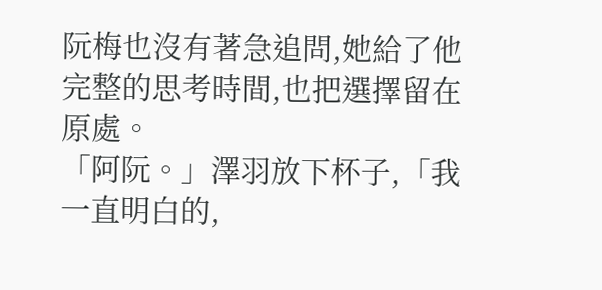阮梅也沒有著急追問,她給了他完整的思考時間,也把選擇留在原處。
「阿阮。」澤羽放下杯子,「我一直明白的,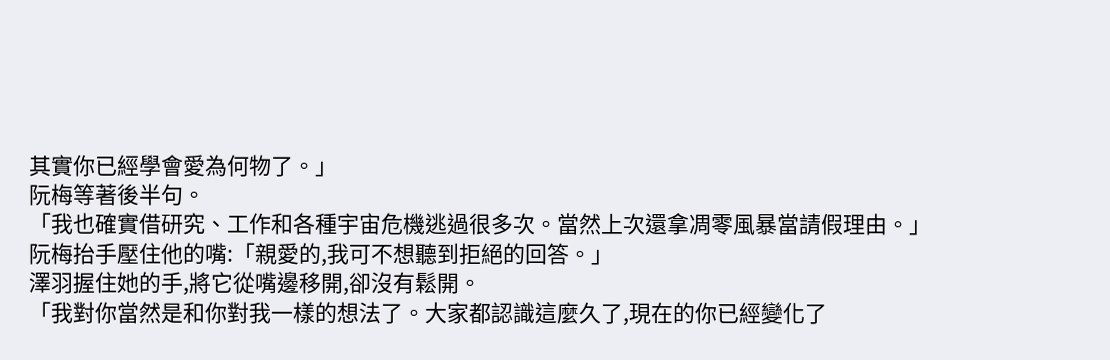其實你已經學會愛為何物了。」
阮梅等著後半句。
「我也確實借研究、工作和各種宇宙危機逃過很多次。當然上次還拿凋零風暴當請假理由。」
阮梅抬手壓住他的嘴:「親愛的,我可不想聽到拒絕的回答。」
澤羽握住她的手,將它從嘴邊移開,卻沒有鬆開。
「我對你當然是和你對我一樣的想法了。大家都認識這麼久了,現在的你已經變化了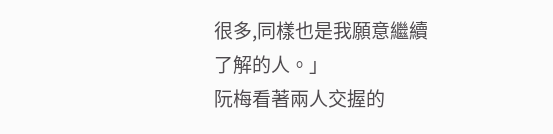很多,同樣也是我願意繼續了解的人。」
阮梅看著兩人交握的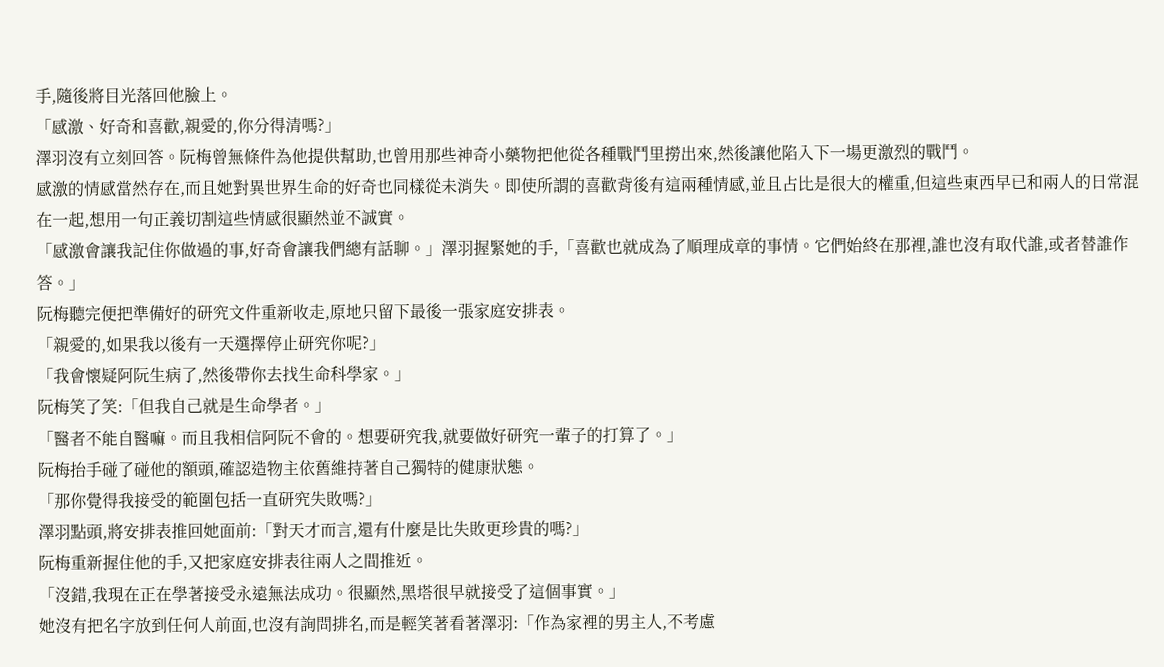手,隨後將目光落回他臉上。
「感激、好奇和喜歡,親愛的,你分得清嗎?」
澤羽沒有立刻回答。阮梅曾無條件為他提供幫助,也曾用那些神奇小藥物把他從各種戰鬥里撈出來,然後讓他陷入下一場更激烈的戰鬥。
感激的情感當然存在,而且她對異世界生命的好奇也同樣從未消失。即使所謂的喜歡背後有這兩種情感,並且占比是很大的權重,但這些東西早已和兩人的日常混在一起,想用一句正義切割這些情感很顯然並不誠實。
「感激會讓我記住你做過的事,好奇會讓我們總有話聊。」澤羽握緊她的手,「喜歡也就成為了順理成章的事情。它們始終在那裡,誰也沒有取代誰,或者替誰作答。」
阮梅聽完便把準備好的研究文件重新收走,原地只留下最後一張家庭安排表。
「親愛的,如果我以後有一天選擇停止研究你呢?」
「我會懷疑阿阮生病了,然後帶你去找生命科學家。」
阮梅笑了笑:「但我自己就是生命學者。」
「醫者不能自醫嘛。而且我相信阿阮不會的。想要研究我,就要做好研究一輩子的打算了。」
阮梅抬手碰了碰他的額頭,確認造物主依舊維持著自己獨特的健康狀態。
「那你覺得我接受的範圍包括一直研究失敗嗎?」
澤羽點頭,將安排表推回她面前:「對天才而言,還有什麼是比失敗更珍貴的嗎?」
阮梅重新握住他的手,又把家庭安排表往兩人之間推近。
「沒錯,我現在正在學著接受永遠無法成功。很顯然,黑塔很早就接受了這個事實。」
她沒有把名字放到任何人前面,也沒有詢問排名,而是輕笑著看著澤羽:「作為家裡的男主人,不考慮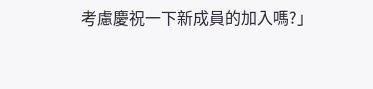考慮慶祝一下新成員的加入嗎?」